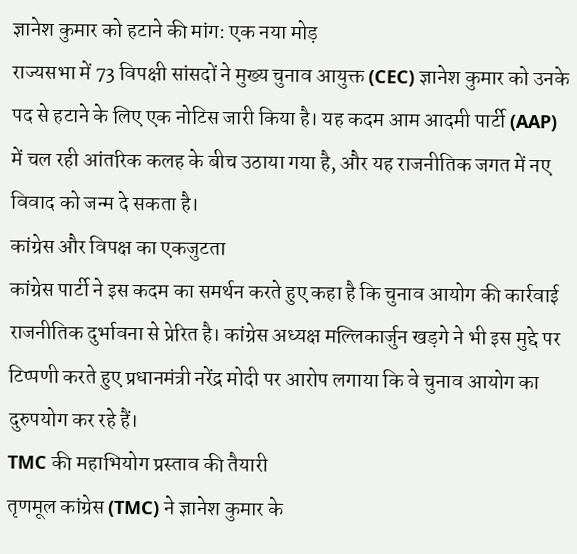ज्ञानेश कुमार को हटाने की मांग: एक नया मोड़
राज्यसभा में 73 विपक्षी सांसदों ने मुख्य चुनाव आयुक्त (CEC) ज्ञानेश कुमार को उनके पद से हटाने के लिए एक नोटिस जारी किया है। यह कदम आम आदमी पार्टी (AAP) में चल रही आंतरिक कलह के बीच उठाया गया है, और यह राजनीतिक जगत में नए विवाद को जन्म दे सकता है।
कांग्रेस और विपक्ष का एकजुटता
कांग्रेस पार्टी ने इस कदम का समर्थन करते हुए कहा है कि चुनाव आयोग की कार्रवाई राजनीतिक दुर्भावना से प्रेरित है। कांग्रेस अध्यक्ष मल्लिकार्जुन खड़गे ने भी इस मुद्दे पर टिप्पणी करते हुए प्रधानमंत्री नरेंद्र मोदी पर आरोप लगाया कि वे चुनाव आयोग का दुरुपयोग कर रहे हैं।
TMC की महाभियोग प्रस्ताव की तैयारी
तृणमूल कांग्रेस (TMC) ने ज्ञानेश कुमार के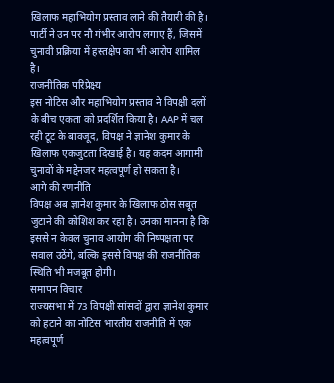खिलाफ महाभियोग प्रस्ताव लाने की तैयारी की है। पार्टी ने उन पर नौ गंभीर आरोप लगाए हैं, जिसमें चुनावी प्रक्रिया में हस्तक्षेप का भी आरोप शामिल है।
राजनीतिक परिप्रेक्ष्य
इस नोटिस और महाभियोग प्रस्ताव ने विपक्षी दलों के बीच एकता को प्रदर्शित किया है। AAP में चल रही टूट के बावजूद, विपक्ष ने ज्ञानेश कुमार के खिलाफ एकजुटता दिखाई है। यह कदम आगामी चुनावों के मद्देनजर महत्वपूर्ण हो सकता है।
आगे की रणनीति
विपक्ष अब ज्ञानेश कुमार के खिलाफ ठोस सबूत जुटाने की कोशिश कर रहा है। उनका मानना है कि इससे न केवल चुनाव आयोग की निष्पक्षता पर सवाल उठेंगे, बल्कि इससे विपक्ष की राजनीतिक स्थिति भी मजबूत होगी।
समापन विचार
राज्यसभा में 73 विपक्षी सांसदों द्वारा ज्ञानेश कुमार को हटाने का नोटिस भारतीय राजनीति में एक महत्वपूर्ण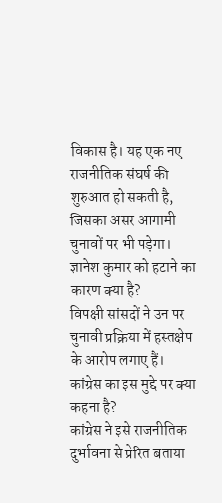विकास है। यह एक नए राजनीतिक संघर्ष की शुरुआत हो सकती है, जिसका असर आगामी चुनावों पर भी पड़ेगा।
ज्ञानेश कुमार को हटाने का कारण क्या है?
विपक्षी सांसदों ने उन पर चुनावी प्रक्रिया में हस्तक्षेप के आरोप लगाए हैं।
कांग्रेस का इस मुद्दे पर क्या कहना है?
कांग्रेस ने इसे राजनीतिक दुर्भावना से प्रेरित बताया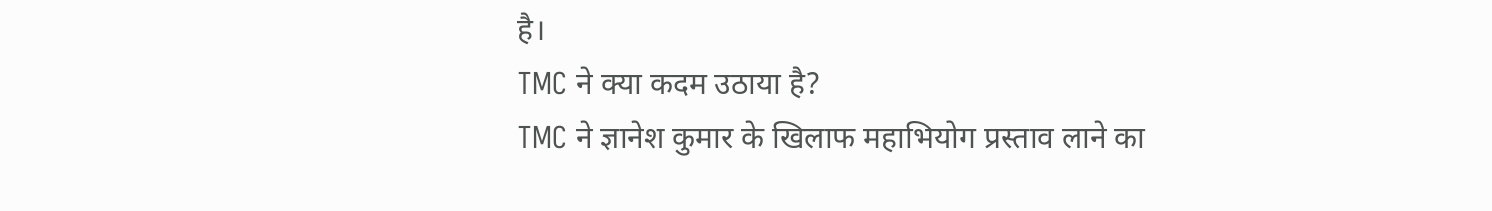है।
TMC ने क्या कदम उठाया है?
TMC ने ज्ञानेश कुमार के खिलाफ महाभियोग प्रस्ताव लाने का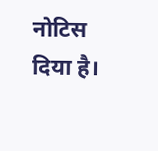नोटिस दिया है।